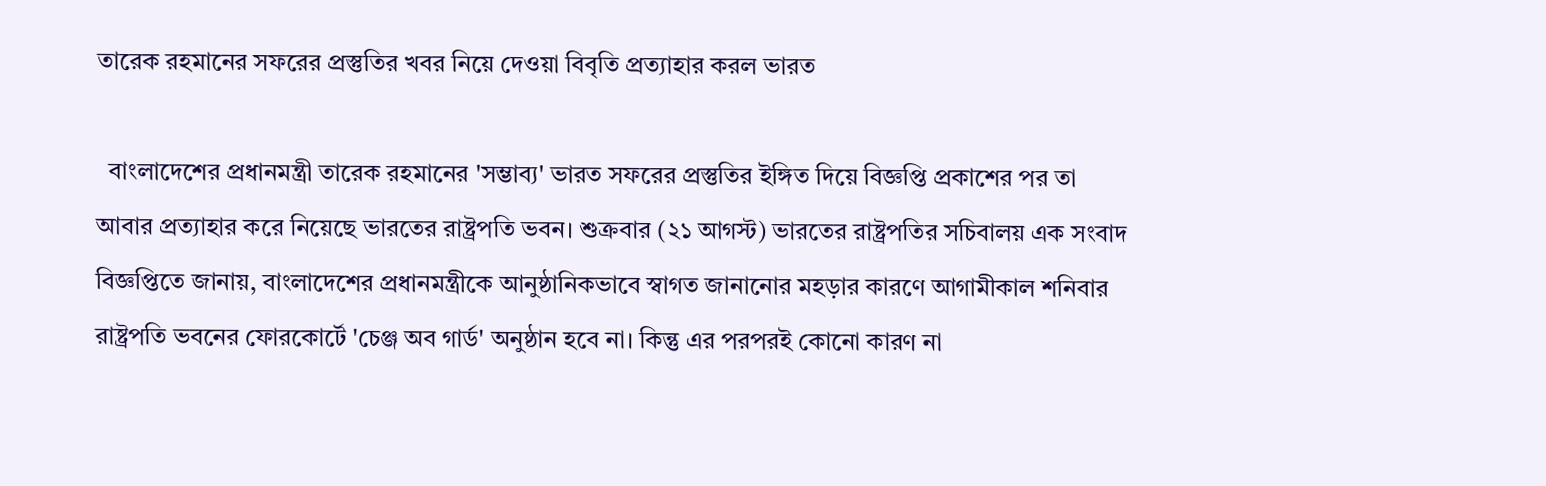তারেক রহমানের সফরের প্রস্তুতির খবর নিয়ে দেওয়া বিবৃতি প্রত্যাহার করল ভারত

  বাংলাদেশের প্রধানমন্ত্রী তারেক রহমানের 'সম্ভাব্য' ভারত সফরের প্রস্তুতির ইঙ্গিত দিয়ে বিজ্ঞপ্তি প্রকাশের পর তা আবার প্রত্যাহার করে নিয়েছে ভারতের রাষ্ট্রপতি ভবন। শুক্রবার (২১ আগস্ট) ভারতের রাষ্ট্রপতির সচিবালয় এক সংবাদ বিজ্ঞপ্তিতে জানায়, বাংলাদেশের প্রধানমন্ত্রীকে আনুষ্ঠানিকভাবে স্বাগত জানানোর মহড়ার কারণে আগামীকাল শনিবার রাষ্ট্রপতি ভবনের ফোরকোর্টে 'চেঞ্জ অব গার্ড' অনুষ্ঠান হবে না। কিন্তু এর পরপরই কোনো কারণ না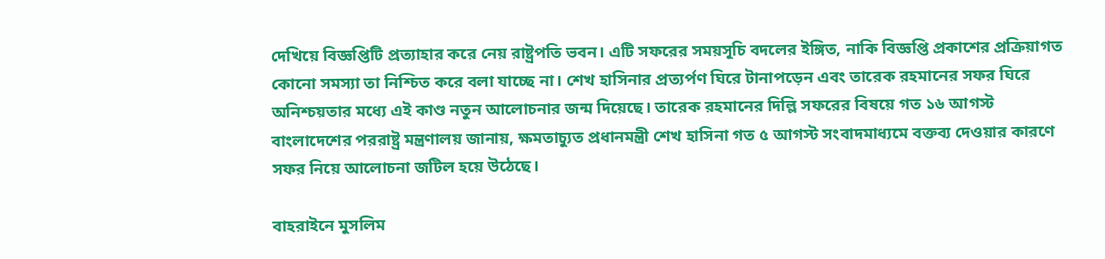দেখিয়ে বিজ্ঞপ্তিটি প্রত্যাহার করে নেয় রাষ্ট্রপতি ভবন। এটি সফরের সময়সূচি বদলের ইঙ্গিত, নাকি বিজ্ঞপ্তি প্রকাশের প্রক্রিয়াগত কোনো সমস্যা তা নিশ্চিত করে বলা যাচ্ছে না। শেখ হাসিনার প্রত্যর্পণ ঘিরে টানাপড়েন এবং তারেক রহমানের সফর ঘিরে অনিশ্চয়তার মধ্যে এই কাণ্ড নতুন আলোচনার জন্ম দিয়েছে। তারেক রহমানের দিল্লি সফরের বিষয়ে গত ১৬ আগস্ট বাংলাদেশের পররাষ্ট্র মন্ত্রণালয় জানায়, ক্ষমতাচ্যুত প্রধানমন্ত্রী শেখ হাসিনা গত ৫ আগস্ট সংবাদমাধ্যমে বক্তব্য দেওয়ার কারণে সফর নিয়ে আলোচনা জটিল হয়ে উঠেছে।

বাহরাইনে মুসলিম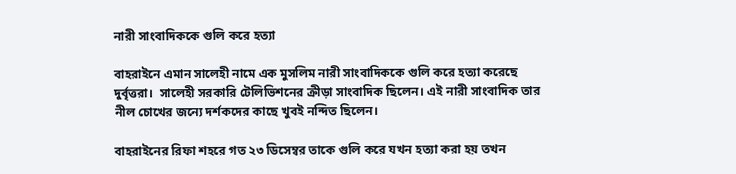নারী সাংবাদিককে গুলি করে হত্যা

বাহরাইনে এমান সালেহী নামে এক মুসলিম নারী সাংবাদিককে গুলি করে হত্যা করেছে দুর্বৃত্তরা।  সালেহী সরকারি টেলিভিশনের ক্রীড়া সাংবাদিক ছিলেন। এই নারী সাংবাদিক তার নীল চোখের জন্যে দর্শকদের কাছে খুবই নন্দিত ছিলেন।

বাহরাইনের রিফা শহরে গত ২৩ ডিসেম্বর তাকে গুলি করে যখন হত্যা করা হয় তখন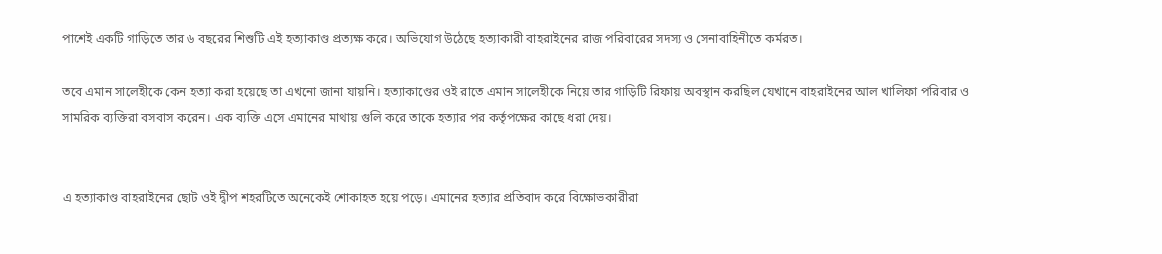পাশেই একটি গাড়িতে তার ৬ বছরের শিশুটি এই হত্যাকাণ্ড প্রত্যক্ষ করে। অভিযোগ উঠেছে হত্যাকারী বাহরাইনের রাজ পরিবারের সদস্য ও সেনাবাহিনীতে কর্মরত।

তবে এমান সালেহীকে কেন হত্যা করা হয়েছে তা এখনো জানা যায়নি। হত্যাকাণ্ডের ওই রাতে এমান সালেহীকে নিয়ে তার গাড়িটি রিফায় অবস্থান করছিল যেখানে বাহরাইনের আল খালিফা পরিবার ও সামরিক ব্যক্তিরা বসবাস করেন। এক ব্যক্তি এসে এমানের মাথায় গুলি করে তাকে হত্যার পর কর্তৃপক্ষের কাছে ধরা দেয়।


এ হত্যাকাণ্ড বাহরাইনের ছোট ওই দ্বীপ শহরটিতে অনেকেই শোকাহত হয়ে পড়ে। এমানের হত্যার প্রতিবাদ করে বিক্ষোভকারীরা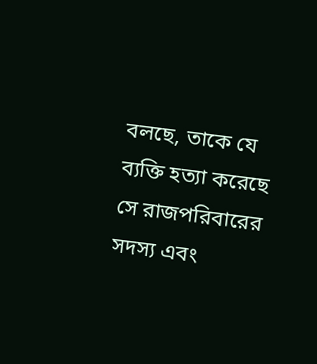বলছে, তাকে যে ব্যক্তি হত্যা করেছে সে রাজপরিবারের সদস্য এবং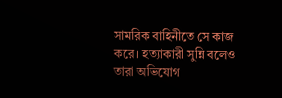সামরিক বাহিনীতে সে কাজ করে। হত্যাকারী সুন্নি বলেও তারা অভিযোগ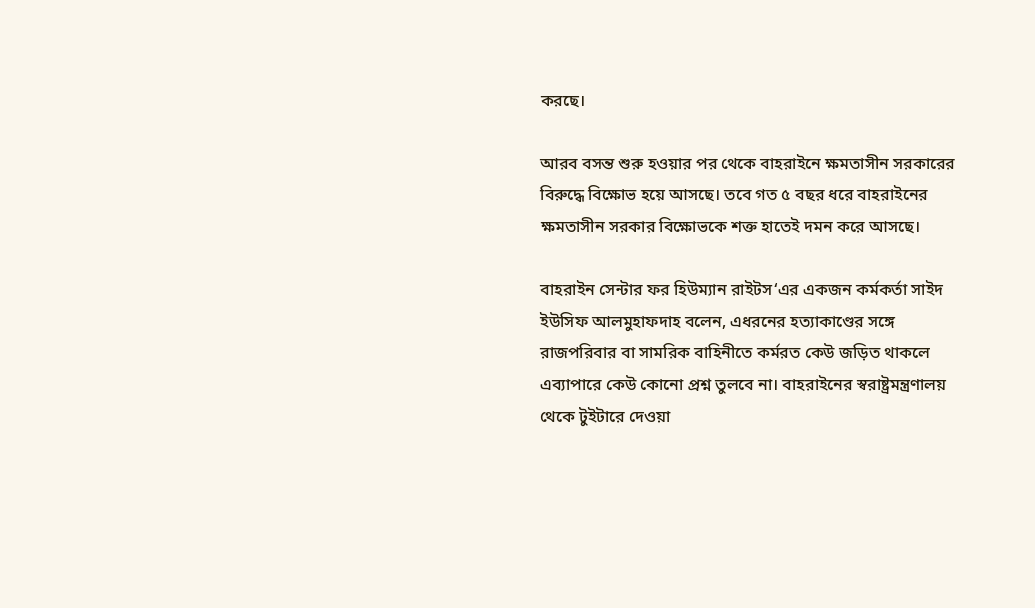করছে।

আরব বসন্ত শুরু হওয়ার পর থেকে বাহরাইনে ক্ষমতাসীন সরকারের বিরুদ্ধে বিক্ষোভ হয়ে আসছে। তবে গত ৫ বছর ধরে বাহরাইনের ক্ষমতাসীন সরকার বিক্ষোভকে শক্ত হাতেই দমন করে আসছে।

বাহরাইন সেন্টার ফর হিউম্যান রাইটস‘এর একজন কর্মকর্তা সাইদ ইউসিফ আলমুহাফদাহ বলেন, এধরনের হত্যাকাণ্ডের সঙ্গে রাজপরিবার বা সামরিক বাহিনীতে কর্মরত কেউ জড়িত থাকলে এব্যাপারে কেউ কোনো প্রশ্ন তুলবে না। বাহরাইনের স্বরাষ্ট্রমন্ত্রণালয় থেকে টুইটারে দেওয়া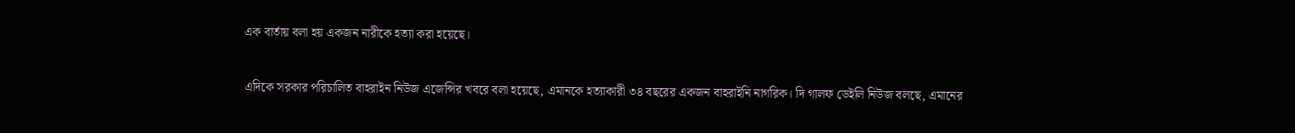এক বার্তায় বলা হয় একজন নারীকে হত্যা করা হয়েছে।

এদিকে সরকার পরিচালিত বাহরাইন নিউজ এজেন্সির খবরে বলা হয়েছে, এমানকে হত্যাকারী ৩৪ বছরের একজন বাহরাইনি নাগরিক। দি গালফ ডেইলি নিউজ বলছে, এমানের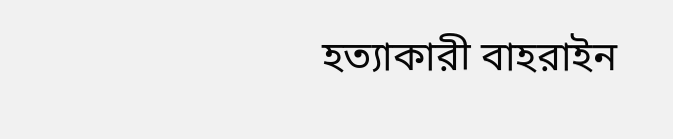হত্যাকারী বাহরাইন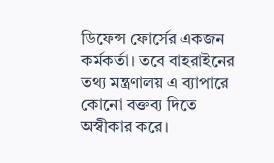ডিফেন্স ফোর্সের একজন কর্মকর্তা। তবে বাহরাইনের তথ্য মন্ত্রণালয় এ ব্যাপারে কোনো বক্তব্য দিতে অস্বীকার করে।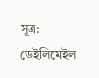সূত্র: ডেইলিমেইল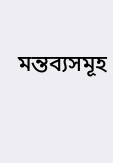মন্তব্যসমূহ